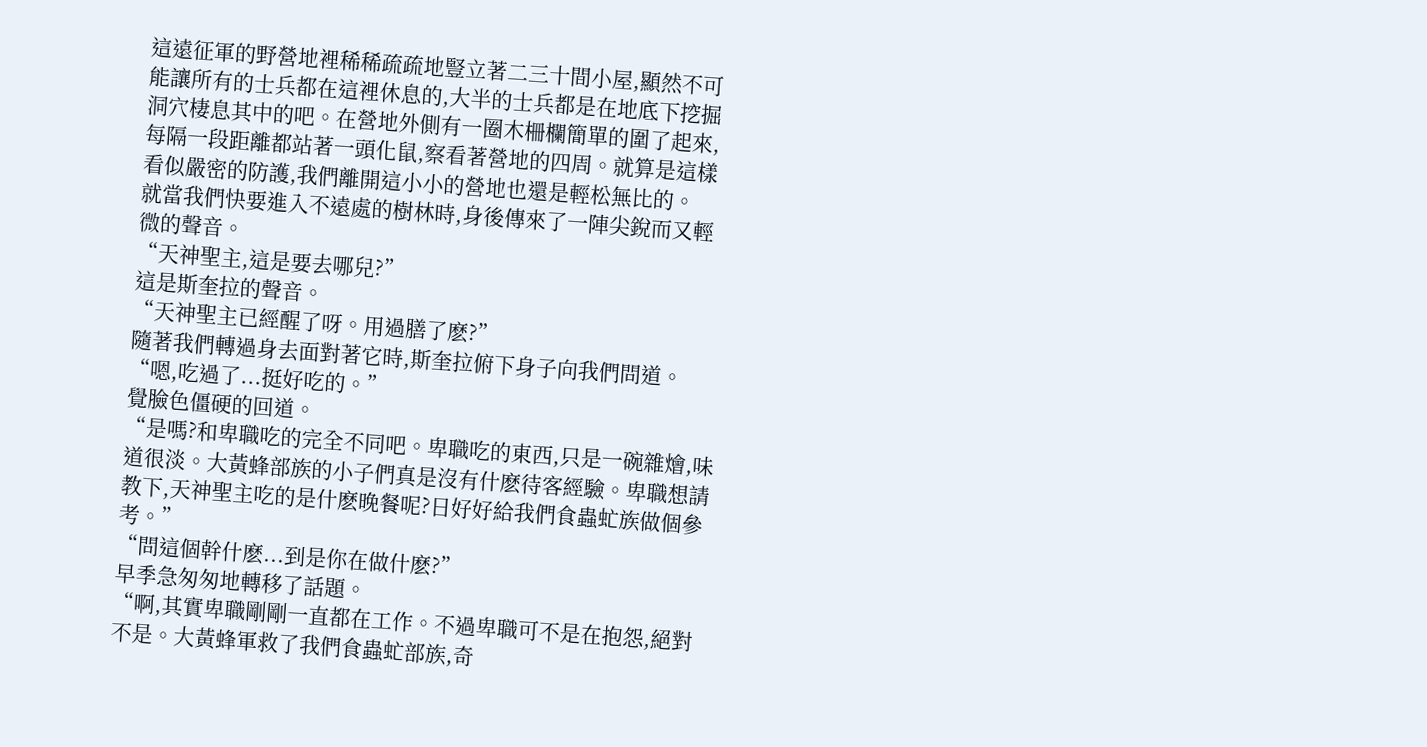這遠征軍的野營地裡稀稀疏疏地豎立著二三十間小屋,顯然不可能讓所有的士兵都在這裡休息的,大半的士兵都是在地底下挖掘洞穴棲息其中的吧。在營地外側有一圈木柵欄簡單的圍了起來,每隔一段距離都站著一頭化鼠,察看著營地的四周。就算是這樣看似嚴密的防護,我們離開這小小的營地也還是輕松無比的。
就當我們快要進入不遠處的樹林時,身後傳來了一陣尖銳而又輕微的聲音。
“天神聖主,這是要去哪兒?”
這是斯奎拉的聲音。
“天神聖主已經醒了呀。用過膳了麽?”
隨著我們轉過身去面對著它時,斯奎拉俯下身子向我們問道。
“嗯,吃過了...挺好吃的。”
覺臉色僵硬的回道。
“是嗎?和卑職吃的完全不同吧。卑職吃的東西,只是一碗雜燴,味道很淡。大黃蜂部族的小子們真是沒有什麽待客經驗。卑職想請教下,天神聖主吃的是什麽晚餐呢?日好好給我們食蟲虻族做個參考。”
“問這個幹什麽...到是你在做什麽?”
早季急匆匆地轉移了話題。
“啊,其實卑職剛剛一直都在工作。不過卑職可不是在抱怨,絕對不是。大黃蜂軍救了我們食蟲虻部族,奇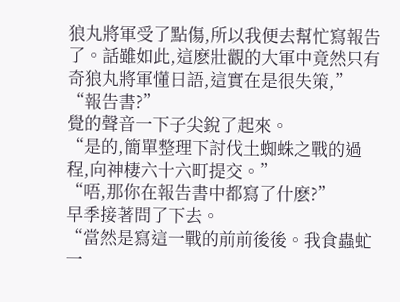狼丸將軍受了點傷,所以我便去幫忙寫報告了。話雖如此,這麽壯觀的大軍中竟然只有奇狼丸將軍懂日語,這實在是很失策,”
“報告書?”
覺的聲音一下子尖銳了起來。
“是的,簡單整理下討伐土蜘蛛之戰的過程,向神棲六十六町提交。”
“唔,那你在報告書中都寫了什麽?”
早季接著問了下去。
“當然是寫這一戰的前前後後。我食蟲虻一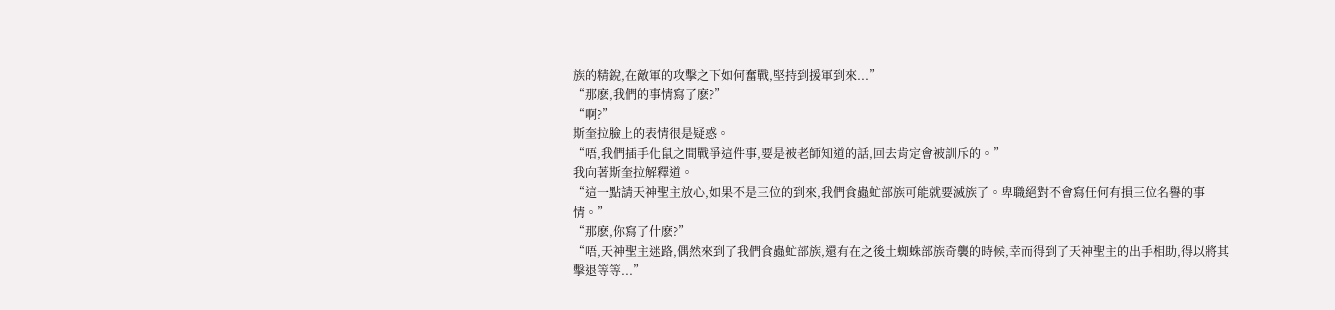族的精銳,在敵軍的攻擊之下如何奮戰,堅持到援軍到來...”
“那麽,我們的事情寫了麽?”
“啊?”
斯奎拉臉上的表情很是疑惑。
“唔,我們插手化鼠之間戰爭這件事,要是被老師知道的話,回去肯定會被訓斥的。”
我向著斯奎拉解釋道。
“這一點請天神聖主放心,如果不是三位的到來,我們食蟲虻部族可能就要滅族了。卑職絕對不會寫任何有損三位名譽的事情。”
“那麽,你寫了什麽?”
“唔,天神聖主迷路,偶然來到了我們食蟲虻部族,還有在之後土蜘蛛部族奇襲的時候,幸而得到了天神聖主的出手相助,得以將其擊退等等...”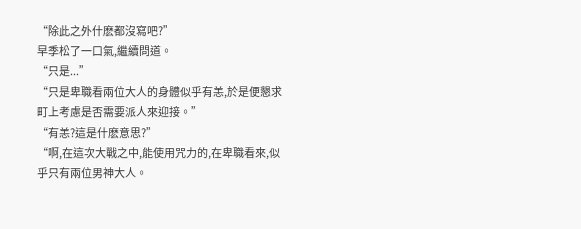“除此之外什麽都沒寫吧?”
早季松了一口氣,繼續問道。
“只是...”
“只是卑職看兩位大人的身體似乎有恙,於是便懇求町上考慮是否需要派人來迎接。”
“有恙?這是什麽意思?”
“啊,在這次大戰之中,能使用咒力的,在卑職看來,似乎只有兩位男神大人。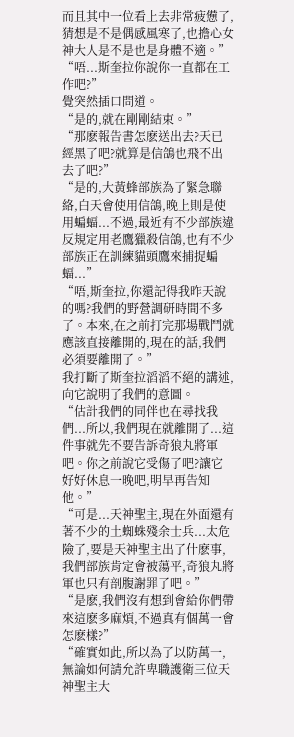而且其中一位看上去非常疲憊了,猜想是不是偶感風寒了,也擔心女神大人是不是也是身體不適。”
“唔...斯奎拉你說你一直都在工作吧?”
覺突然插口問道。
“是的,就在剛剛結束。”
“那麽報告書怎麽送出去?天已經黑了吧?就算是信鴿也飛不出去了吧?”
“是的,大黃蜂部族為了緊急聯絡,白天會使用信鴿,晚上則是使用蝙蝠...不過,最近有不少部族違反規定用老鷹獵殺信鴿,也有不少部族正在訓練貓頭鷹來捕捉蝙蝠...”
“唔,斯奎拉,你還記得我昨天說的嗎?我們的野營調研時間不多了。本來,在之前打完那場戰鬥就應該直接離開的,現在的話,我們必須要離開了。”
我打斷了斯奎拉滔滔不絕的講述,向它說明了我們的意圖。
“估計我們的同伴也在尋找我們...所以,我們現在就離開了...這件事就先不要告訴奇狼丸將軍吧。你之前說它受傷了吧?讓它好好休息一晚吧,明早再告知他。”
“可是...天神聖主,現在外面還有著不少的土蜘蛛殘余士兵...太危險了,要是天神聖主出了什麽事,我們部族肯定會被蕩平,奇狼丸將軍也只有剖腹謝罪了吧。”
“是麽,我們沒有想到會給你們帶來這麽多麻煩,不過真有個萬一會怎麽樣?”
“確實如此,所以為了以防萬一,無論如何請允許卑職護衛三位天神聖主大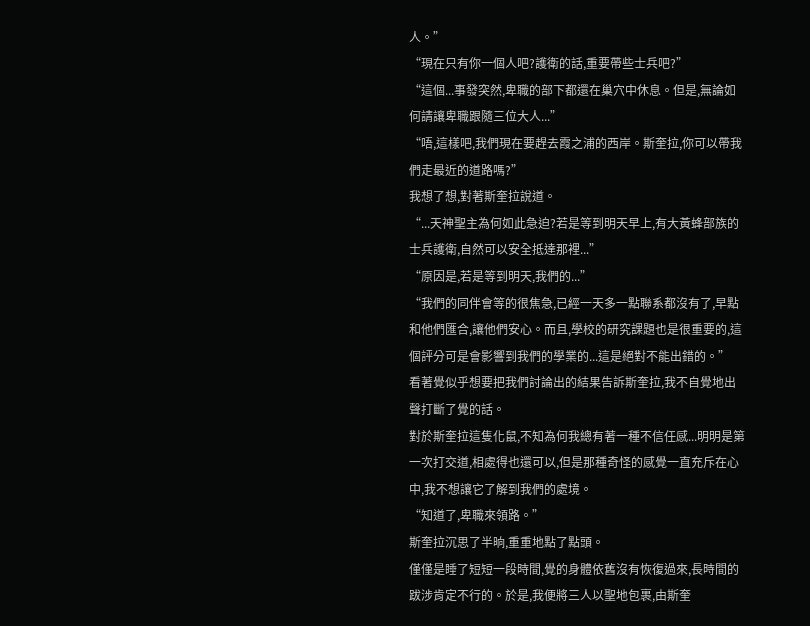人。”
“現在只有你一個人吧?護衛的話,重要帶些士兵吧?”
“這個...事發突然,卑職的部下都還在巢穴中休息。但是,無論如何請讓卑職跟隨三位大人...”
“唔,這樣吧,我們現在要趕去霞之浦的西岸。斯奎拉,你可以帶我們走最近的道路嗎?”
我想了想,對著斯奎拉說道。
“...天神聖主為何如此急迫?若是等到明天早上,有大黃蜂部族的士兵護衛,自然可以安全抵達那裡...”
“原因是,若是等到明天,我們的...”
“我們的同伴會等的很焦急,已經一天多一點聯系都沒有了,早點和他們匯合,讓他們安心。而且,學校的研究課題也是很重要的,這個評分可是會影響到我們的學業的...這是絕對不能出錯的。”
看著覺似乎想要把我們討論出的結果告訴斯奎拉,我不自覺地出聲打斷了覺的話。
對於斯奎拉這隻化鼠,不知為何我總有著一種不信任感...明明是第一次打交道,相處得也還可以,但是那種奇怪的感覺一直充斥在心中,我不想讓它了解到我們的處境。
“知道了,卑職來領路。”
斯奎拉沉思了半晌,重重地點了點頭。
僅僅是睡了短短一段時間,覺的身體依舊沒有恢復過來,長時間的跋涉肯定不行的。於是,我便將三人以聖地包裹,由斯奎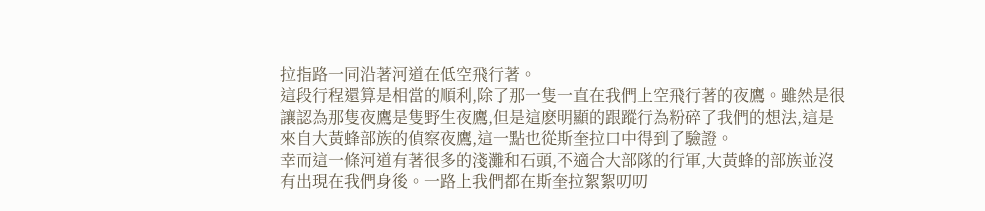拉指路一同沿著河道在低空飛行著。
這段行程還算是相當的順利,除了那一隻一直在我們上空飛行著的夜鷹。雖然是很讓認為那隻夜鷹是隻野生夜鷹,但是這麽明顯的跟蹤行為粉碎了我們的想法,這是來自大黃蜂部族的偵察夜鷹,這一點也從斯奎拉口中得到了驗證。
幸而這一條河道有著很多的淺灘和石頭,不適合大部隊的行軍,大黃蜂的部族並沒有出現在我們身後。一路上我們都在斯奎拉絮絮叨叨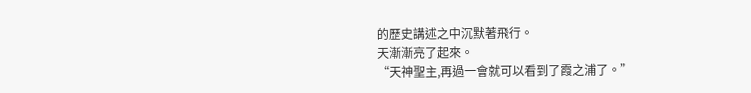的歷史講述之中沉默著飛行。
天漸漸亮了起來。
“天神聖主,再過一會就可以看到了霞之浦了。”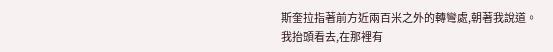斯奎拉指著前方近兩百米之外的轉彎處,朝著我說道。
我抬頭看去,在那裡有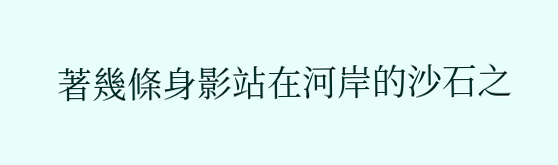著幾條身影站在河岸的沙石之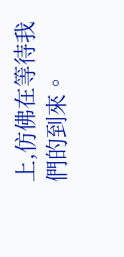上,仿佛在等待我們的到來。